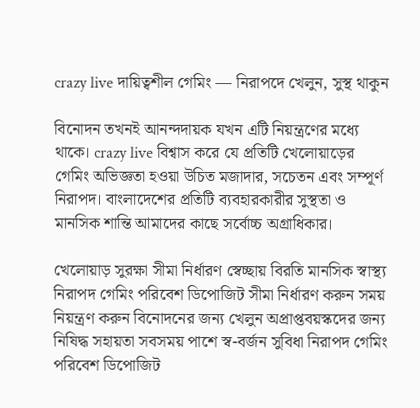crazy live দায়িত্বশীল গেমিং — নিরাপদে খেলুন, সুস্থ থাকুন

বিনোদন তখনই আনন্দদায়ক যখন এটি নিয়ন্ত্রণের মধ্যে থাকে। crazy live বিশ্বাস করে যে প্রতিটি খেলোয়াড়ের গেমিং অভিজ্ঞতা হওয়া উচিত মজাদার, সচেতন এবং সম্পূর্ণ নিরাপদ। বাংলাদেশের প্রতিটি ব্যবহারকারীর সুস্থতা ও মানসিক শান্তি আমাদের কাছে সর্বোচ্চ অগ্রাধিকার।

খেলোয়াড় সুরক্ষা সীমা নির্ধারণ স্বেচ্ছায় বিরতি মানসিক স্বাস্থ্য
নিরাপদ গেমিং পরিবেশ ডিপোজিট সীমা নির্ধারণ করুন সময় নিয়ন্ত্রণ করুন বিনোদনের জন্য খেলুন অপ্রাপ্তবয়স্কদের জন্য নিষিদ্ধ সহায়তা সবসময় পাশে স্ব-বর্জন সুবিধা নিরাপদ গেমিং পরিবেশ ডিপোজিট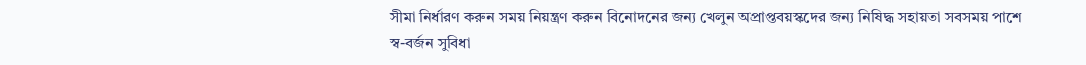সীমা নির্ধারণ করুন সময় নিয়ন্ত্রণ করুন বিনোদনের জন্য খেলুন অপ্রাপ্তবয়স্কদের জন্য নিষিদ্ধ সহায়তা সবসময় পাশে স্ব-বর্জন সুবিধা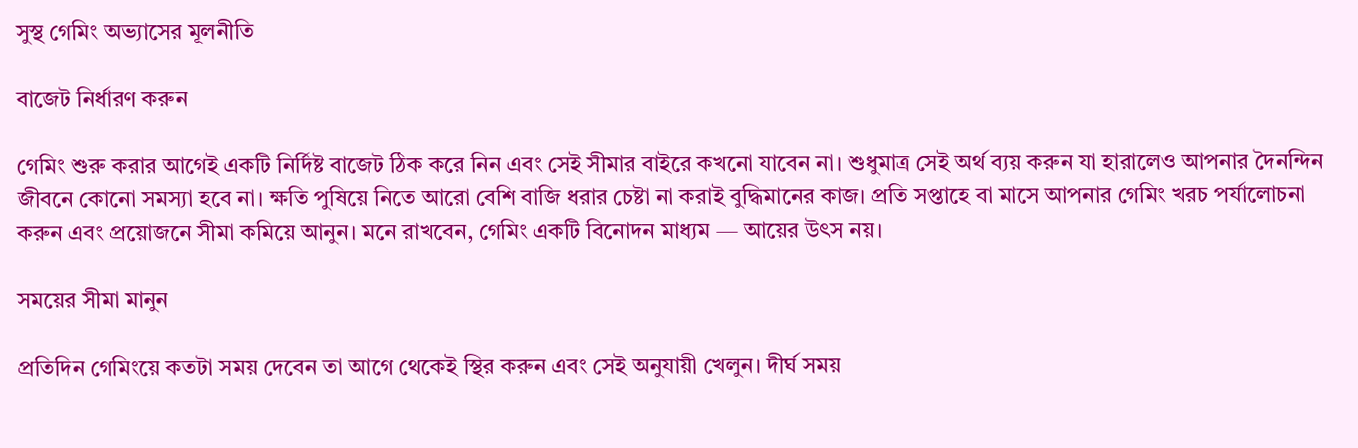সুস্থ গেমিং অভ্যাসের মূলনীতি

বাজেট নির্ধারণ করুন

গেমিং শুরু করার আগেই একটি নির্দিষ্ট বাজেট ঠিক করে নিন এবং সেই সীমার বাইরে কখনো যাবেন না। শুধুমাত্র সেই অর্থ ব্যয় করুন যা হারালেও আপনার দৈনন্দিন জীবনে কোনো সমস্যা হবে না। ক্ষতি পুষিয়ে নিতে আরো বেশি বাজি ধরার চেষ্টা না করাই বুদ্ধিমানের কাজ। প্রতি সপ্তাহে বা মাসে আপনার গেমিং খরচ পর্যালোচনা করুন এবং প্রয়োজনে সীমা কমিয়ে আনুন। মনে রাখবেন, গেমিং একটি বিনোদন মাধ্যম — আয়ের উৎস নয়।

সময়ের সীমা মানুন

প্রতিদিন গেমিংয়ে কতটা সময় দেবেন তা আগে থেকেই স্থির করুন এবং সেই অনুযায়ী খেলুন। দীর্ঘ সময়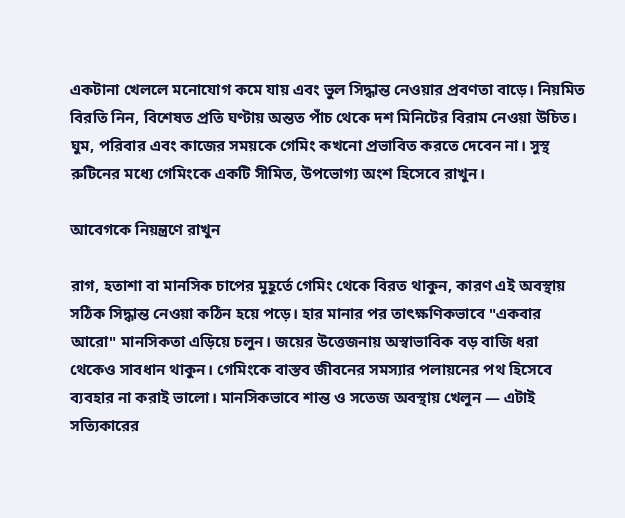একটানা খেললে মনোযোগ কমে যায় এবং ভুল সিদ্ধান্ত নেওয়ার প্রবণতা বাড়ে। নিয়মিত বিরতি নিন, বিশেষত প্রতি ঘণ্টায় অন্তত পাঁচ থেকে দশ মিনিটের বিরাম নেওয়া উচিত। ঘুম, পরিবার এবং কাজের সময়কে গেমিং কখনো প্রভাবিত করতে দেবেন না। সুস্থ রুটিনের মধ্যে গেমিংকে একটি সীমিত, উপভোগ্য অংশ হিসেবে রাখুন।

আবেগকে নিয়ন্ত্রণে রাখুন

রাগ, হতাশা বা মানসিক চাপের মুহূর্তে গেমিং থেকে বিরত থাকুন, কারণ এই অবস্থায় সঠিক সিদ্ধান্ত নেওয়া কঠিন হয়ে পড়ে। হার মানার পর তাৎক্ষণিকভাবে "একবার আরো" মানসিকতা এড়িয়ে চলুন। জয়ের উত্তেজনায় অস্বাভাবিক বড় বাজি ধরা থেকেও সাবধান থাকুন। গেমিংকে বাস্তব জীবনের সমস্যার পলায়নের পথ হিসেবে ব্যবহার না করাই ভালো। মানসিকভাবে শান্ত ও সতেজ অবস্থায় খেলুন — এটাই সত্যিকারের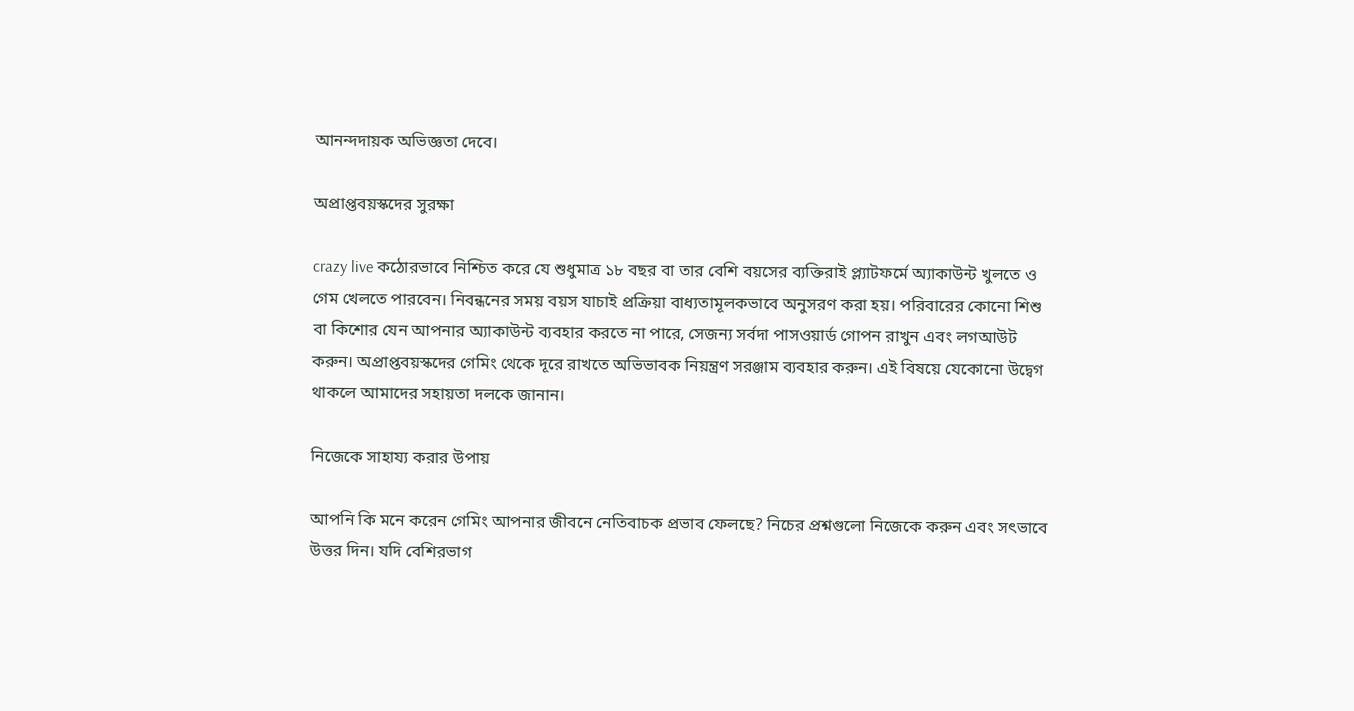আনন্দদায়ক অভিজ্ঞতা দেবে।

অপ্রাপ্তবয়স্কদের সুরক্ষা

crazy live কঠোরভাবে নিশ্চিত করে যে শুধুমাত্র ১৮ বছর বা তার বেশি বয়সের ব্যক্তিরাই প্ল্যাটফর্মে অ্যাকাউন্ট খুলতে ও গেম খেলতে পারবেন। নিবন্ধনের সময় বয়স যাচাই প্রক্রিয়া বাধ্যতামূলকভাবে অনুসরণ করা হয়। পরিবারের কোনো শিশু বা কিশোর যেন আপনার অ্যাকাউন্ট ব্যবহার করতে না পারে, সেজন্য সর্বদা পাসওয়ার্ড গোপন রাখুন এবং লগআউট করুন। অপ্রাপ্তবয়স্কদের গেমিং থেকে দূরে রাখতে অভিভাবক নিয়ন্ত্রণ সরঞ্জাম ব্যবহার করুন। এই বিষয়ে যেকোনো উদ্বেগ থাকলে আমাদের সহায়তা দলকে জানান।

নিজেকে সাহায্য করার উপায়

আপনি কি মনে করেন গেমিং আপনার জীবনে নেতিবাচক প্রভাব ফেলছে? নিচের প্রশ্নগুলো নিজেকে করুন এবং সৎভাবে উত্তর দিন। যদি বেশিরভাগ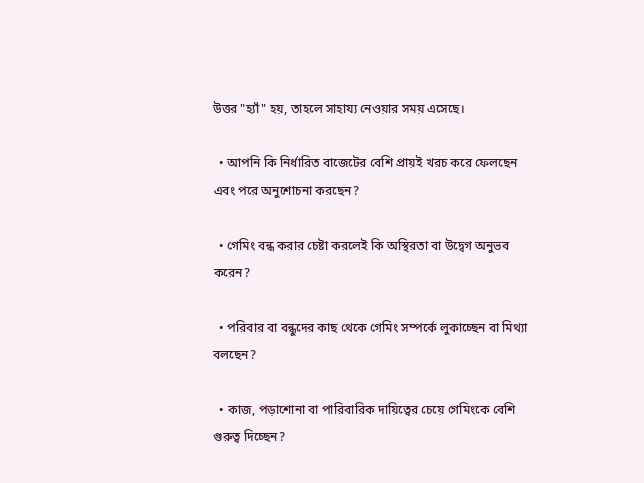উত্তর "হ্যাঁ" হয়, তাহলে সাহায্য নেওয়ার সময় এসেছে।

  • আপনি কি নির্ধারিত বাজেটের বেশি প্রায়ই খরচ করে ফেলছেন এবং পরে অনুশোচনা করছেন?

  • গেমিং বন্ধ করার চেষ্টা করলেই কি অস্থিরতা বা উদ্বেগ অনুভব করেন?

  • পরিবার বা বন্ধুদের কাছ থেকে গেমিং সম্পর্কে লুকাচ্ছেন বা মিথ্যা বলছেন?

  • কাজ, পড়াশোনা বা পারিবারিক দায়িত্বের চেয়ে গেমিংকে বেশি গুরুত্ব দিচ্ছেন?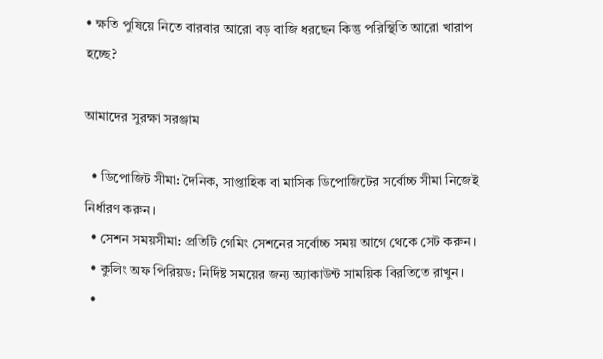• ক্ষতি পুষিয়ে নিতে বারবার আরো বড় বাজি ধরছেন কিন্তু পরিস্থিতি আরো খারাপ হচ্ছে?

আমাদের সুরক্ষা সরঞ্জাম

  • ডিপোজিট সীমা: দৈনিক, সাপ্তাহিক বা মাসিক ডিপোজিটের সর্বোচ্চ সীমা নিজেই নির্ধারণ করুন।
  • সেশন সময়সীমা: প্রতিটি গেমিং সেশনের সর্বোচ্চ সময় আগে থেকে সেট করুন।
  • কুলিং অফ পিরিয়ড: নির্দিষ্ট সময়ের জন্য অ্যাকাউন্ট সাময়িক বিরতিতে রাখুন।
  •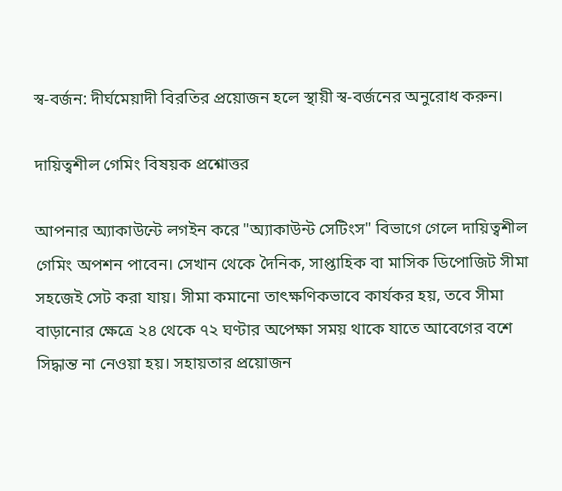স্ব-বর্জন: দীর্ঘমেয়াদী বিরতির প্রয়োজন হলে স্থায়ী স্ব-বর্জনের অনুরোধ করুন।

দায়িত্বশীল গেমিং বিষয়ক প্রশ্নোত্তর

আপনার অ্যাকাউন্টে লগইন করে "অ্যাকাউন্ট সেটিংস" বিভাগে গেলে দায়িত্বশীল গেমিং অপশন পাবেন। সেখান থেকে দৈনিক, সাপ্তাহিক বা মাসিক ডিপোজিট সীমা সহজেই সেট করা যায়। সীমা কমানো তাৎক্ষণিকভাবে কার্যকর হয়, তবে সীমা বাড়ানোর ক্ষেত্রে ২৪ থেকে ৭২ ঘণ্টার অপেক্ষা সময় থাকে যাতে আবেগের বশে সিদ্ধান্ত না নেওয়া হয়। সহায়তার প্রয়োজন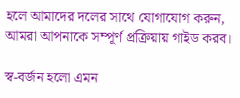হলে আমাদের দলের সাথে যোগাযোগ করুন, আমরা আপনাকে সম্পূর্ণ প্রক্রিয়ায় গাইড করব।

স্ব-বর্জন হলো এমন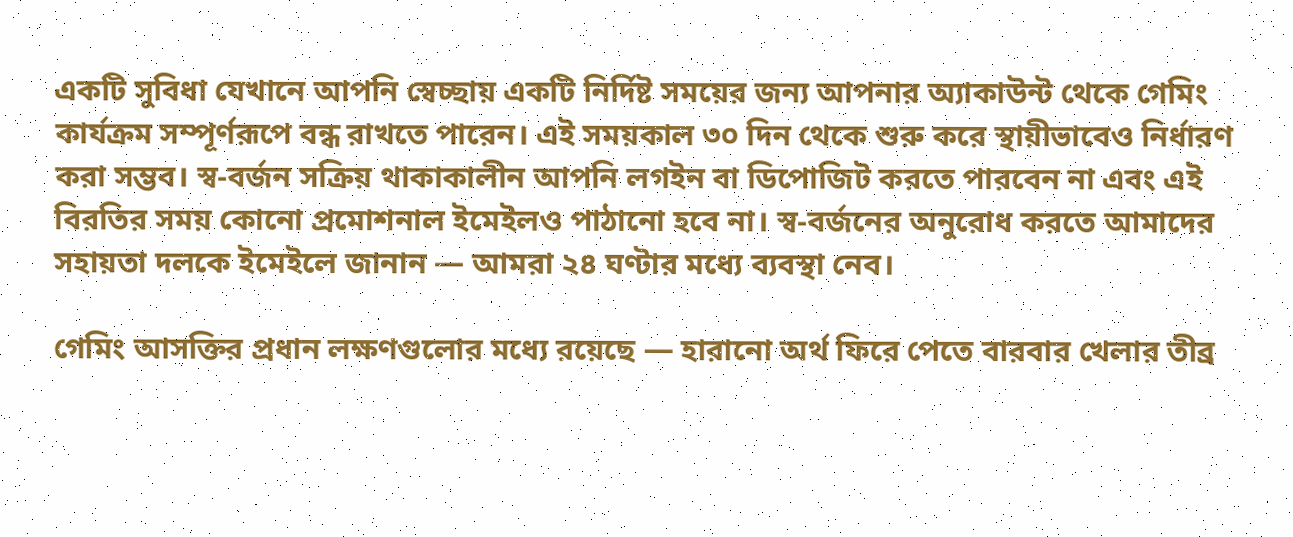একটি সুবিধা যেখানে আপনি স্বেচ্ছায় একটি নির্দিষ্ট সময়ের জন্য আপনার অ্যাকাউন্ট থেকে গেমিং কার্যক্রম সম্পূর্ণরূপে বন্ধ রাখতে পারেন। এই সময়কাল ৩০ দিন থেকে শুরু করে স্থায়ীভাবেও নির্ধারণ করা সম্ভব। স্ব-বর্জন সক্রিয় থাকাকালীন আপনি লগইন বা ডিপোজিট করতে পারবেন না এবং এই বিরতির সময় কোনো প্রমোশনাল ইমেইলও পাঠানো হবে না। স্ব-বর্জনের অনুরোধ করতে আমাদের সহায়তা দলকে ইমেইলে জানান — আমরা ২৪ ঘণ্টার মধ্যে ব্যবস্থা নেব।

গেমিং আসক্তির প্রধান লক্ষণগুলোর মধ্যে রয়েছে — হারানো অর্থ ফিরে পেতে বারবার খেলার তীব্র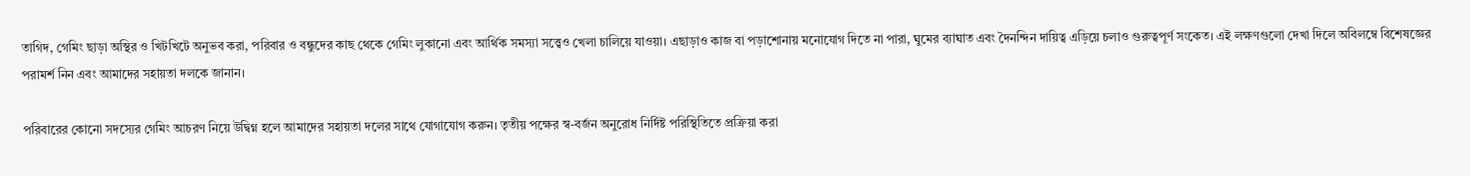তাগিদ, গেমিং ছাড়া অস্থির ও খিটখিটে অনুভব করা, পরিবার ও বন্ধুদের কাছ থেকে গেমিং লুকানো এবং আর্থিক সমস্যা সত্ত্বেও খেলা চালিয়ে যাওয়া। এছাড়াও কাজ বা পড়াশোনায় মনোযোগ দিতে না পারা, ঘুমের ব্যাঘাত এবং দৈনন্দিন দায়িত্ব এড়িয়ে চলাও গুরুত্বপূর্ণ সংকেত। এই লক্ষণগুলো দেখা দিলে অবিলম্বে বিশেষজ্ঞের পরামর্শ নিন এবং আমাদের সহায়তা দলকে জানান।

পরিবারের কোনো সদস্যের গেমিং আচরণ নিয়ে উদ্বিগ্ন হলে আমাদের সহায়তা দলের সাথে যোগাযোগ করুন। তৃতীয় পক্ষের স্ব-বর্জন অনুরোধ নির্দিষ্ট পরিস্থিতিতে প্রক্রিয়া করা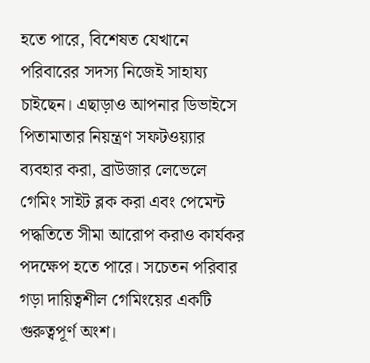হতে পারে, বিশেষত যেখানে পরিবারের সদস্য নিজেই সাহায্য চাইছেন। এছাড়াও আপনার ডিভাইসে পিতামাতার নিয়ন্ত্রণ সফটওয়্যার ব্যবহার করা, ব্রাউজার লেভেলে গেমিং সাইট ব্লক করা এবং পেমেন্ট পদ্ধতিতে সীমা আরোপ করাও কার্যকর পদক্ষেপ হতে পারে। সচেতন পরিবার গড়া দায়িত্বশীল গেমিংয়ের একটি গুরুত্বপূর্ণ অংশ।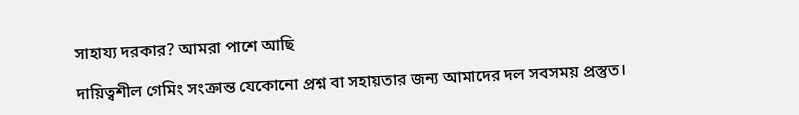সাহায্য দরকার? আমরা পাশে আছি

দায়িত্বশীল গেমিং সংক্রান্ত যেকোনো প্রশ্ন বা সহায়তার জন্য আমাদের দল সবসময় প্রস্তুত।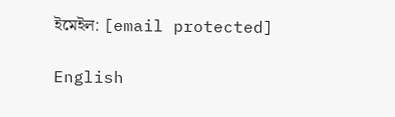ইমেইল: [email protected]

English